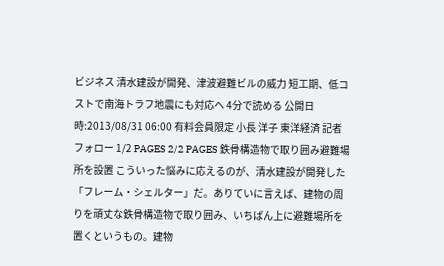ビジネス 清水建設が開発、津波避難ビルの威力 短工期、低コストで南海トラフ地震にも対応へ 4分で読める 公開日時:2013/08/31 06:00 有料会員限定 小長 洋子 東洋経済 記者 フォロー 1/2 PAGES 2/2 PAGES 鉄骨構造物で取り囲み避難場所を設置 こういった悩みに応えるのが、清水建設が開発した「フレーム・シェルター」だ。ありていに言えば、建物の周りを頑丈な鉄骨構造物で取り囲み、いちばん上に避難場所を置くというもの。建物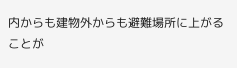内からも建物外からも避難場所に上がることが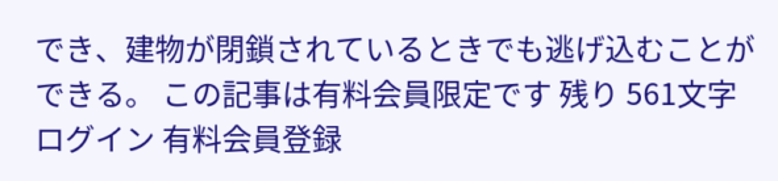でき、建物が閉鎖されているときでも逃げ込むことができる。 この記事は有料会員限定です 残り 561文字 ログイン 有料会員登録